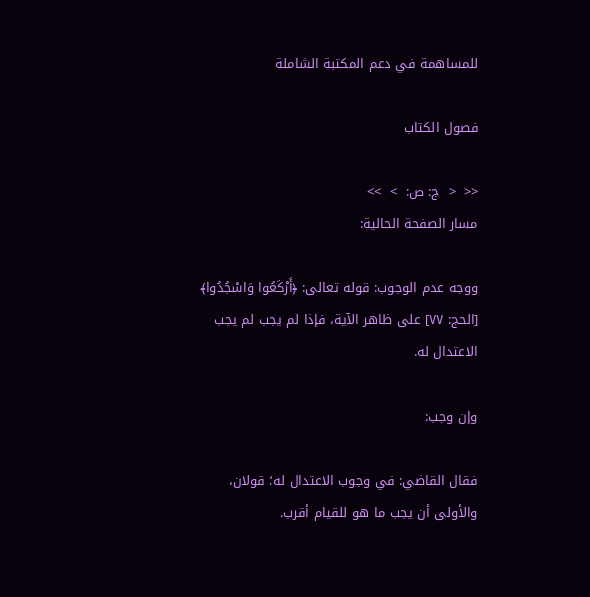للمساهمة في دعم المكتبة الشاملة

فصول الكتاب

<<  <  ج: ص:  >  >>
مسار الصفحة الحالية:

ووجه عدم الوجوب: قوله تعالى: ﴿أَرْكَعُوا وَاسْجُدُوا﴾ [الحج: ٧٧] على ظاهر الآية، فإذا لم يجب لم يجب الاعتدال له.

وإن وجب:

فقال القاضي: في وجوب الاعتدال له؛ قولان، والأولى أن يجب ما هو للقيام أقرب.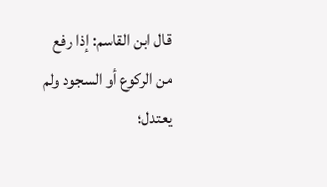قال ابن القاسم: إذا رفع من الركوع أو السجود ولم يعتدل؛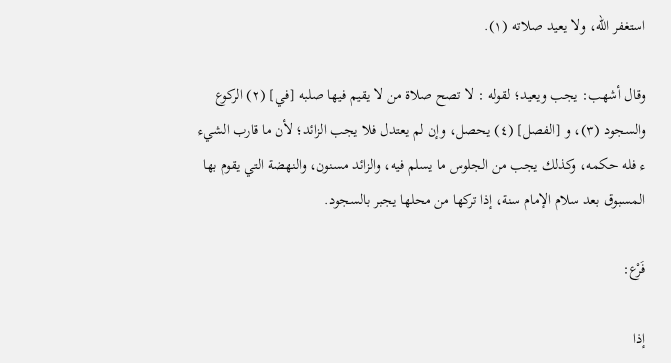استغفر الله، ولا يعيد صلاته (١).

وقال أشهب: يجب ويعيد؛ لقوله : لا تصح صلاة من لا يقيم فيها صلبه [في] (٢) الركوع والسجود (٣)، و [الفصل] (٤) يحصل، وإن لم يعتدل فلا يجب الزائد؛ لأن ما قارب الشيء ء فله حكمه، وكذلك يجب من الجلوس ما يسلم فيه، والزائد مسنون، والنهضة التي يقوم بها المسبوق بعد سلام الإمام سنة، إذا تركها من محلها يجبر بالسجود.

فَرْع:

إذا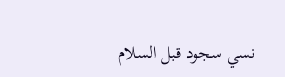نسي سجود قبل السلام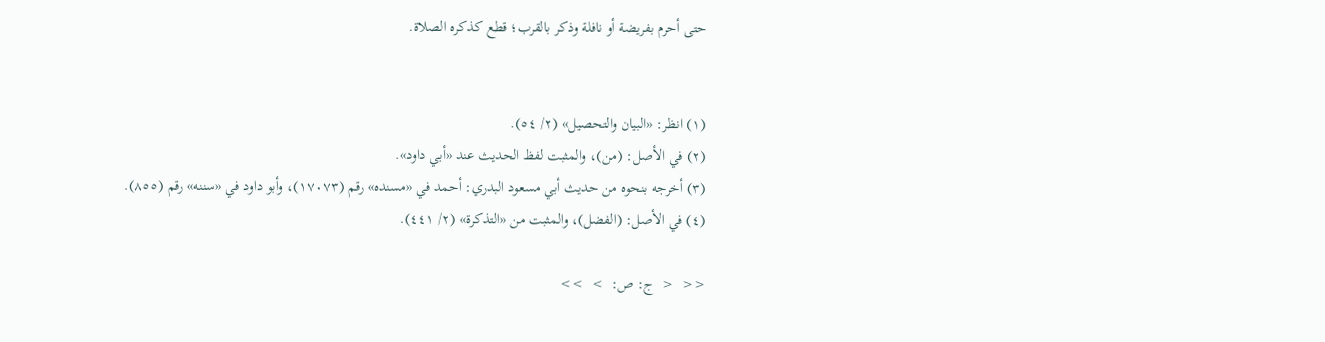حتى أحرم بفريضة أو نافلة وذكر بالقرب؛ قطع كذكره الصلاة.


(١) انظر: «البيان والتحصيل» (٢/ ٥٤).
(٢) في الأصل: (من)، والمثبت لفظ الحديث عند «أبي داود».
(٣) أخرجه بنحوه من حديث أبي مسعود البدري: أحمد في «مسنده» رقم (١٧٠٧٣)، وأبو داود في «سننه» رقم (٨٥٥).
(٤) في الأصل: (الفضل)، والمثبت من «التذكرة» (٢/ ٤٤١).

<<  <  ج: ص:  >  >>